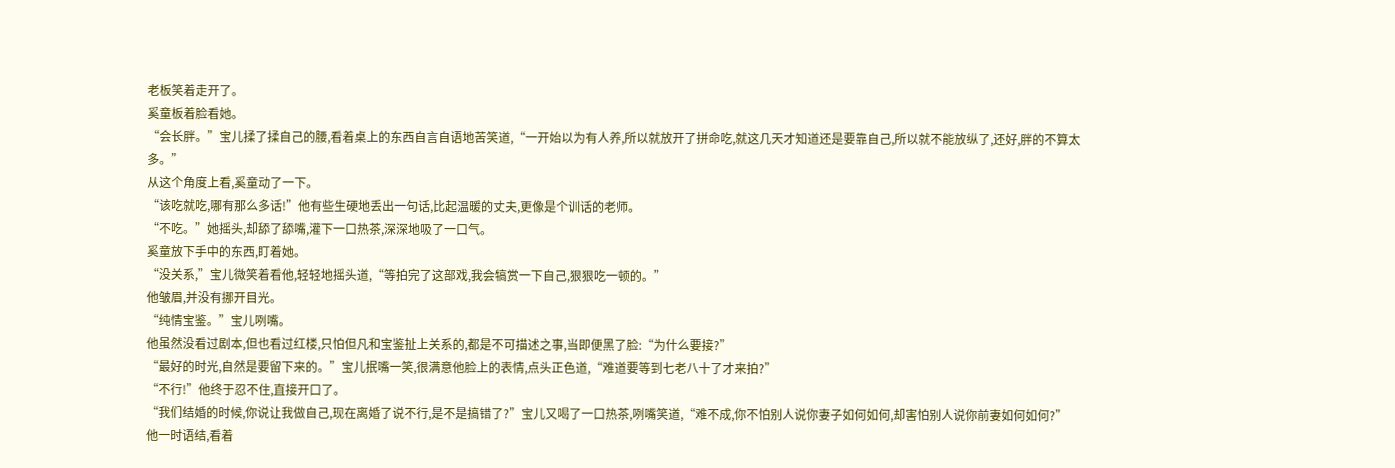老板笑着走开了。
奚童板着脸看她。
“会长胖。”宝儿揉了揉自己的腰,看着桌上的东西自言自语地苦笑道,“一开始以为有人养,所以就放开了拼命吃,就这几天才知道还是要靠自己,所以就不能放纵了,还好,胖的不算太多。”
从这个角度上看,奚童动了一下。
“该吃就吃,哪有那么多话!”他有些生硬地丢出一句话,比起温暖的丈夫,更像是个训话的老师。
“不吃。”她摇头,却舔了舔嘴,灌下一口热茶,深深地吸了一口气。
奚童放下手中的东西,盯着她。
“没关系,”宝儿微笑着看他,轻轻地摇头道,“等拍完了这部戏,我会犒赏一下自己,狠狠吃一顿的。”
他皱眉,并没有挪开目光。
“纯情宝鉴。”宝儿咧嘴。
他虽然没看过剧本,但也看过红楼,只怕但凡和宝鉴扯上关系的,都是不可描述之事,当即便黑了脸:“为什么要接?”
“最好的时光,自然是要留下来的。”宝儿抿嘴一笑,很满意他脸上的表情,点头正色道,“难道要等到七老八十了才来拍?”
“不行!”他终于忍不住,直接开口了。
“我们结婚的时候,你说让我做自己,现在离婚了说不行,是不是搞错了?”宝儿又喝了一口热茶,咧嘴笑道,“难不成,你不怕别人说你妻子如何如何,却害怕别人说你前妻如何如何?”
他一时语结,看着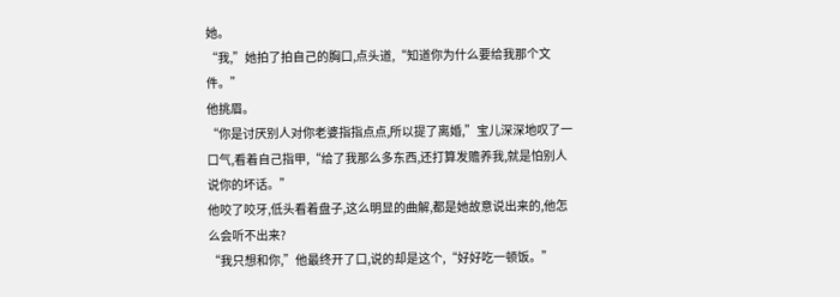她。
“我,”她拍了拍自己的胸口,点头道,“知道你为什么要给我那个文件。”
他挑眉。
“你是讨厌别人对你老婆指指点点,所以提了离婚,”宝儿深深地叹了一口气,看着自己指甲,“给了我那么多东西,还打算发赡养我,就是怕别人说你的坏话。”
他咬了咬牙,低头看着盘子,这么明显的曲解,都是她故意说出来的,他怎么会听不出来?
“我只想和你,”他最终开了口,说的却是这个,“好好吃一顿饭。”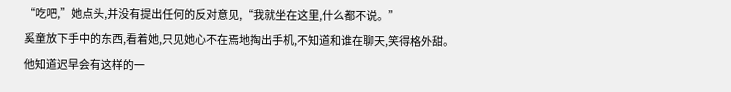“吃吧,”她点头,并没有提出任何的反对意见,“我就坐在这里,什么都不说。”
奚童放下手中的东西,看着她,只见她心不在焉地掏出手机,不知道和谁在聊天,笑得格外甜。
他知道迟早会有这样的一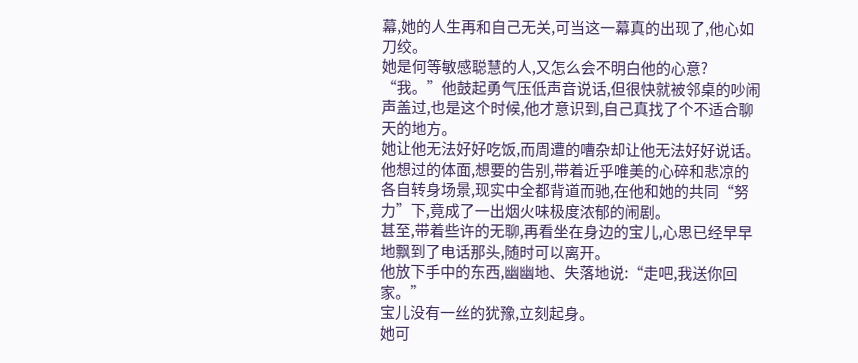幕,她的人生再和自己无关,可当这一幕真的出现了,他心如刀绞。
她是何等敏感聪慧的人,又怎么会不明白他的心意?
“我。”他鼓起勇气压低声音说话,但很快就被邻桌的吵闹声盖过,也是这个时候,他才意识到,自己真找了个不适合聊天的地方。
她让他无法好好吃饭,而周遭的嘈杂却让他无法好好说话。
他想过的体面,想要的告别,带着近乎唯美的心碎和悲凉的各自转身场景,现实中全都背道而驰,在他和她的共同“努力”下,竟成了一出烟火味极度浓郁的闹剧。
甚至,带着些许的无聊,再看坐在身边的宝儿,心思已经早早地飘到了电话那头,随时可以离开。
他放下手中的东西,幽幽地、失落地说:“走吧,我送你回家。”
宝儿没有一丝的犹豫,立刻起身。
她可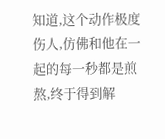知道,这个动作极度伤人,仿佛和他在一起的每一秒都是煎熬,终于得到解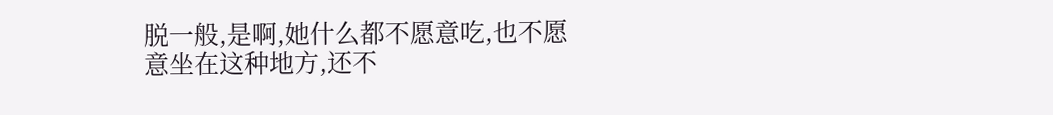脱一般,是啊,她什么都不愿意吃,也不愿意坐在这种地方,还不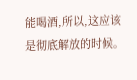能喝酒,所以,这应该是彻底解放的时候。